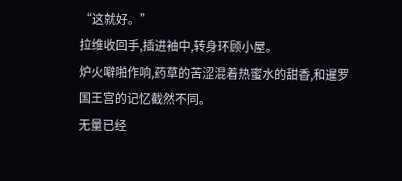“这就好。”
拉维收回手,插进袖中,转身环顾小屋。
炉火噼啪作响,药草的苦涩混着热蜜水的甜香,和暹罗国王宫的记忆截然不同。
无量已经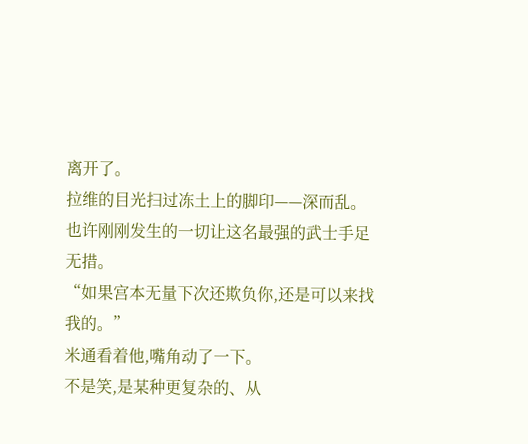离开了。
拉维的目光扫过冻土上的脚印——深而乱。
也许刚刚发生的一切让这名最强的武士手足无措。
“如果宫本无量下次还欺负你,还是可以来找我的。”
米通看着他,嘴角动了一下。
不是笑,是某种更复杂的、从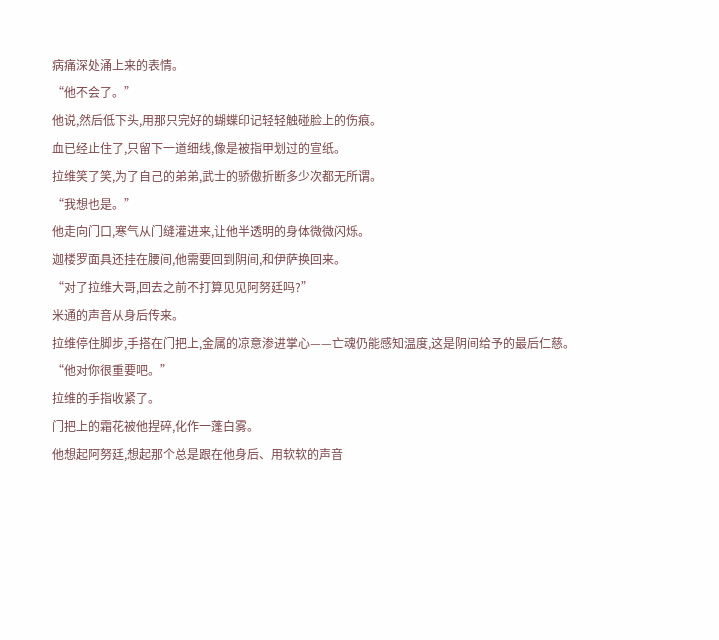病痛深处涌上来的表情。
“他不会了。”
他说,然后低下头,用那只完好的蝴蝶印记轻轻触碰脸上的伤痕。
血已经止住了,只留下一道细线,像是被指甲划过的宣纸。
拉维笑了笑,为了自己的弟弟,武士的骄傲折断多少次都无所谓。
“我想也是。”
他走向门口,寒气从门缝灌进来,让他半透明的身体微微闪烁。
迦楼罗面具还挂在腰间,他需要回到阴间,和伊萨换回来。
“对了拉维大哥,回去之前不打算见见阿努廷吗?”
米通的声音从身后传来。
拉维停住脚步,手搭在门把上,金属的凉意渗进掌心——亡魂仍能感知温度,这是阴间给予的最后仁慈。
“他对你很重要吧。”
拉维的手指收紧了。
门把上的霜花被他捏碎,化作一蓬白雾。
他想起阿努廷,想起那个总是跟在他身后、用软软的声音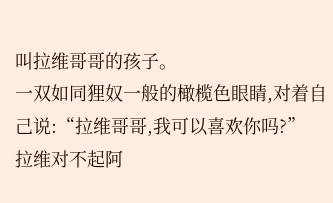叫拉维哥哥的孩子。
一双如同狸奴一般的橄榄色眼睛,对着自己说:“拉维哥哥,我可以喜欢你吗?”
拉维对不起阿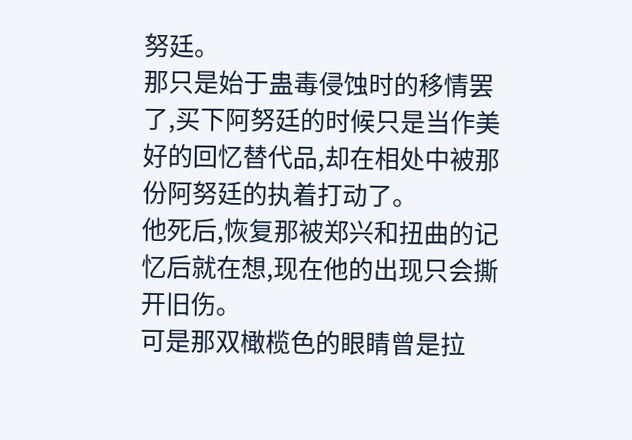努廷。
那只是始于蛊毒侵蚀时的移情罢了,买下阿努廷的时候只是当作美好的回忆替代品,却在相处中被那份阿努廷的执着打动了。
他死后,恢复那被郑兴和扭曲的记忆后就在想,现在他的出现只会撕开旧伤。
可是那双橄榄色的眼睛曾是拉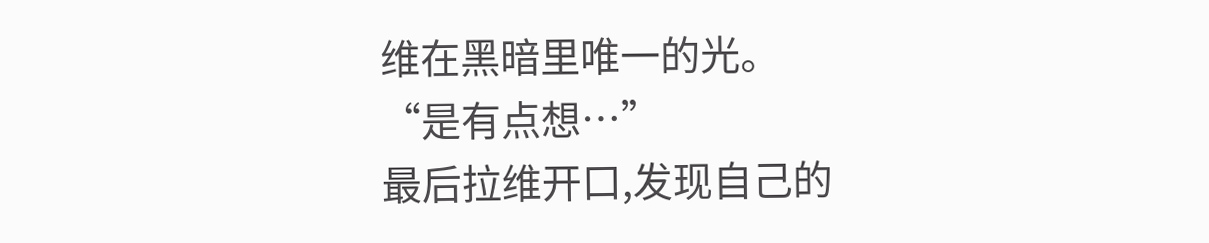维在黑暗里唯一的光。
“是有点想…”
最后拉维开口,发现自己的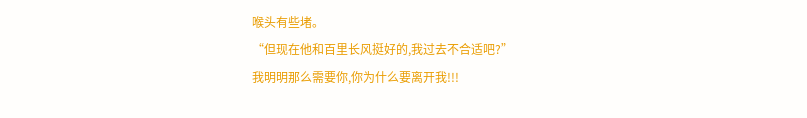喉头有些堵。
“但现在他和百里长风挺好的,我过去不合适吧?”
我明明那么需要你,你为什么要离开我!!!